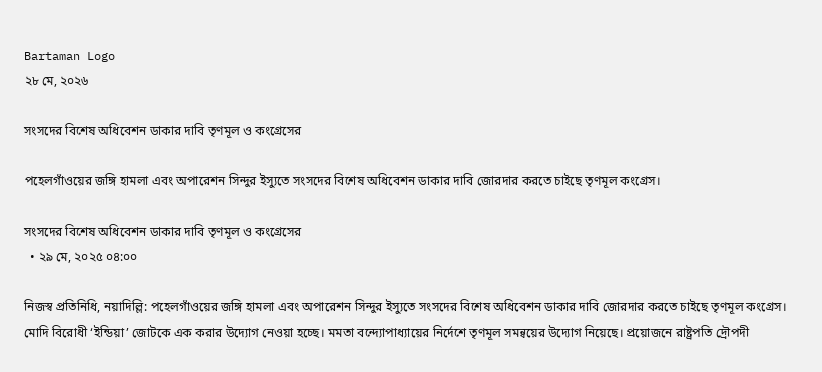Bartaman Logo
২৮ মে, ২০২৬

সংসদের বিশেষ অধিবেশন ডাকার দাবি তৃণমূল ও কংগ্রেসের

পহেলগাঁওয়ের জঙ্গি হামলা এবং অপারেশন সিন্দুর ইস্যুতে সংসদের বিশেষ অধিবেশন ডাকার দাবি জোরদার করতে চাইছে তৃণমূল কংগ্রেস।

সংসদের বিশেষ অধিবেশন ডাকার দাবি তৃণমূল ও কংগ্রেসের
  • ২৯ মে, ২০২৫ ০৪:০০

নিজস্ব প্রতিনিধি, নয়াদিল্লি: পহেলগাঁওয়ের জঙ্গি হামলা এবং অপারেশন সিন্দুর ইস্যুতে সংসদের বিশেষ অধিবেশন ডাকার দাবি জোরদার করতে চাইছে তৃণমূল কংগ্রেস। মোদি বিরোধী ‘ইন্ডিয়া’ জোটকে এক করার উদ্যোগ নেওয়া হচ্ছে। মমতা বন্দ্যোপাধ্যায়ের নির্দেশে তৃণমূল সমন্বয়ের উদ্যোগ নিয়েছে। প্রয়োজনে রাষ্ট্রপতি দ্রৌপদী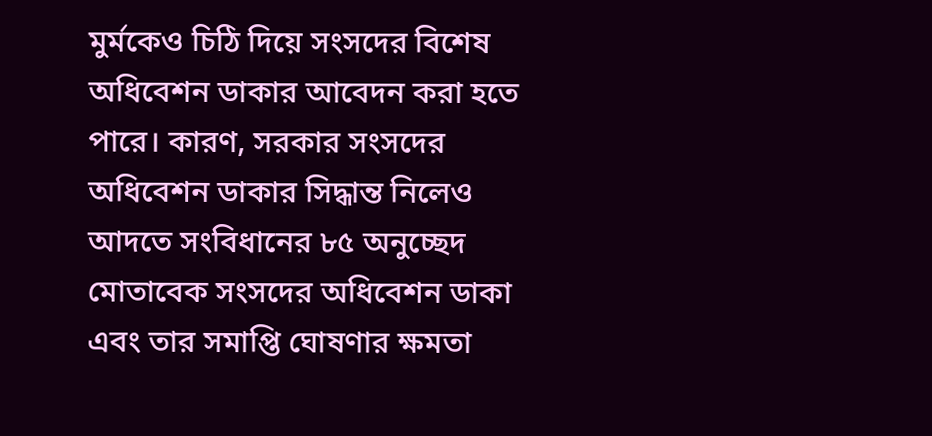মুর্মকেও চিঠি দিয়ে সংসদের বিশেষ অধিবেশন ডাকার আবেদন করা হতে পারে। কারণ, সরকার সংসদের অধিবেশন ডাকার সিদ্ধান্ত নিলেও আদতে সংবিধানের ৮৫ অনুচ্ছেদ মোতাবেক সংসদের অধিবেশন ডাকা এবং তার সমাপ্তি ঘোষণার ক্ষমতা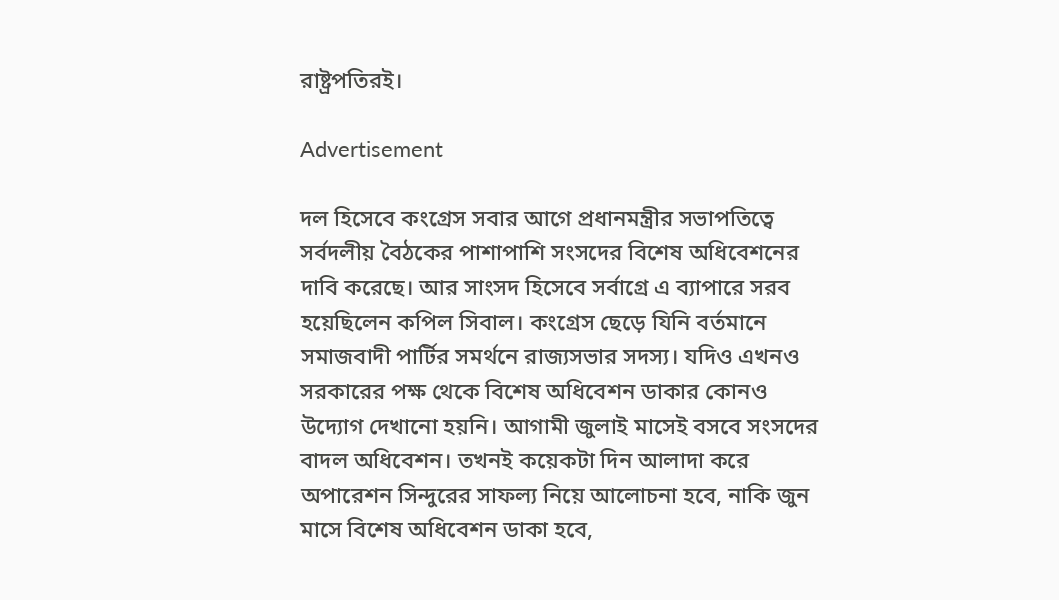রাষ্ট্রপতিরই।

Advertisement

দল হিসেবে কংগ্রেস সবার আগে প্রধানমন্ত্রীর সভাপতিত্বে সর্বদলীয় বৈঠকের পাশাপাশি সংসদের বিশেষ অধিবেশনের দাবি করেছে। আর সাংসদ হিসেবে সর্বাগ্রে এ ব্যাপারে সরব হয়েছিলেন কপিল সিবাল। কংগ্রেস ছেড়ে যিনি বর্তমানে সমাজবাদী পার্টির সমর্থনে রাজ্যসভার সদস্য। যদিও এখনও সরকারের পক্ষ থেকে বিশেষ অধিবেশন ডাকার কোনও উদ্যোগ দেখানো হয়নি। আগামী জুলাই মাসেই বসবে সংসদের বাদল অধিবেশন। তখনই কয়েকটা দিন আলাদা করে অপারেশন সিন্দুরের সাফল্য নিয়ে আলোচনা হবে, নাকি জুন মাসে বিশেষ অধিবেশন ডাকা হবে,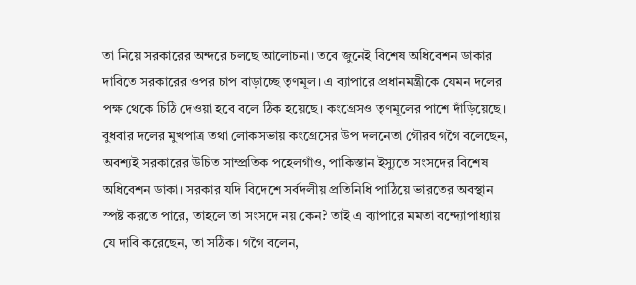তা নিয়ে সরকারের অন্দরে চলছে আলোচনা। তবে জুনেই বিশেষ অধিবেশন ডাকার দাবিতে সরকারের ওপর চাপ বাড়াচ্ছে তৃণমূল। এ ব্যাপারে প্রধানমন্ত্রীকে যেমন দলের পক্ষ থেকে চিঠি দেওয়া হবে বলে ঠিক হয়েছে। কংগ্রেসও তৃণমূলের পাশে দাঁড়িয়েছে। বুধবার দলের মুখপাত্র তথা লোকসভায় কংগ্রেসের উপ দলনেতা গৌরব গগৈ বলেছেন, অবশ্যই সরকারের উচিত সাম্প্রতিক পহেলগাঁও, পাকিস্তান ইস্যুতে সংসদের বিশেষ অধিবেশন ডাকা। সরকার যদি বিদেশে সর্বদলীয় প্রতিনিধি পাঠিয়ে ভারতের অবস্থান স্পষ্ট করতে পারে, তাহলে তা সংসদে নয় কেন? তাই এ ব্যাপারে মমতা বন্দ্যোপাধ্যায় যে দাবি করেছেন, তা সঠিক। গগৈ বলেন,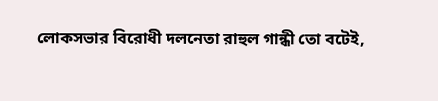লোকসভার বিরোধী দলনেতা রাহুল গান্ধী তো বটেই,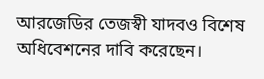আরজেডির তেজস্বী যাদবও বিশেষ অধিবেশনের দাবি করেছেন।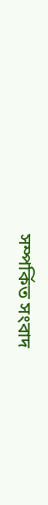সম্পর্কিত সংবাদ